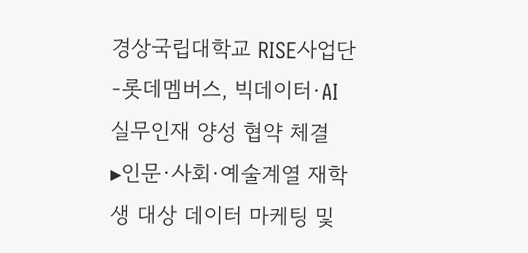경상국립대학교 RISE사업단-롯데멤버스, 빅데이터·AI 실무인재 양성 협약 체결
▸인문·사회·예술계열 재학생 대상 데이터 마케팅 및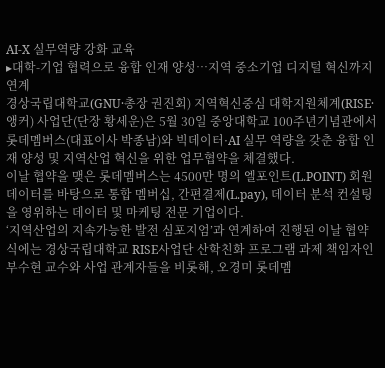AI-X 실무역량 강화 교육
▸대학-기업 협력으로 융합 인재 양성…지역 중소기업 디지털 혁신까지 연계
경상국립대학교(GNU·총장 권진회) 지역혁신중심 대학지원체계(RISE·앵커) 사업단(단장 황세운)은 5월 30일 중앙대학교 100주년기념관에서 롯데멤버스(대표이사 박종남)와 빅데이터·AI 실무 역량을 갖춘 융합 인재 양성 및 지역산업 혁신을 위한 업무협약을 체결했다.
이날 협약을 맺은 롯데멤버스는 4500만 명의 엘포인트(L.POINT) 회원 데이터를 바탕으로 통합 멤버십, 간편결제(L.pay), 데이터 분석 컨설팅을 영위하는 데이터 및 마케팅 전문 기업이다.
‘지역산업의 지속가능한 발전 심포지엄’과 연계하여 진행된 이날 협약식에는 경상국립대학교 RISE사업단 산학친화 프로그램 과제 책임자인 부수현 교수와 사업 관계자들을 비롯해, 오경미 롯데멤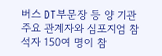버스 DT부문장 등 양 기관 주요 관계자와 심포지엄 참석자 150여 명이 참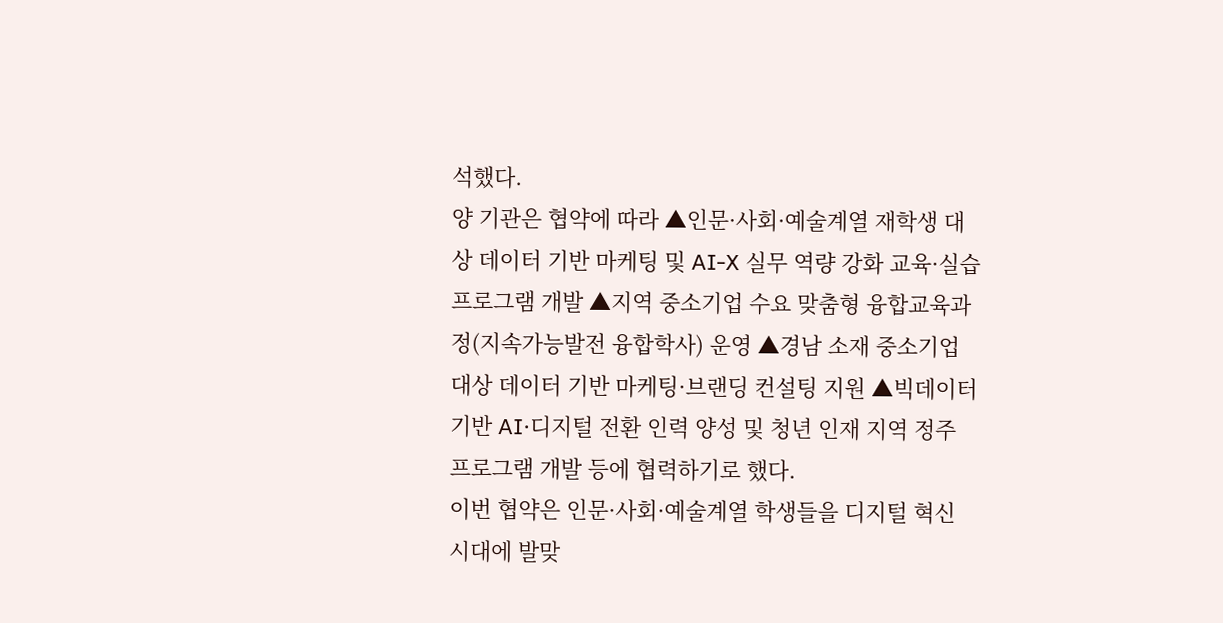석했다.
양 기관은 협약에 따라 ▲인문·사회·예술계열 재학생 대상 데이터 기반 마케팅 및 AI-X 실무 역량 강화 교육·실습 프로그램 개발 ▲지역 중소기업 수요 맞춤형 융합교육과정(지속가능발전 융합학사) 운영 ▲경남 소재 중소기업 대상 데이터 기반 마케팅·브랜딩 컨설팅 지원 ▲빅데이터 기반 AI·디지털 전환 인력 양성 및 청년 인재 지역 정주 프로그램 개발 등에 협력하기로 했다.
이번 협약은 인문·사회·예술계열 학생들을 디지털 혁신 시대에 발맞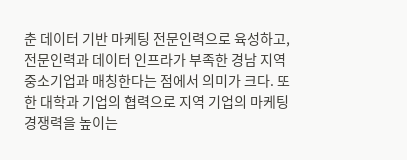춘 데이터 기반 마케팅 전문인력으로 육성하고, 전문인력과 데이터 인프라가 부족한 경남 지역 중소기업과 매칭한다는 점에서 의미가 크다. 또한 대학과 기업의 협력으로 지역 기업의 마케팅 경쟁력을 높이는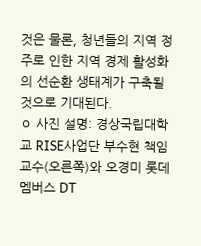것은 물론, 청년들의 지역 정주로 인한 지역 경제 활성화의 선순환 생태계가 구축될 것으로 기대된다.
ㅇ 사진 설명: 경상국립대학교 RISE사업단 부수현 책임교수(오른쪽)와 오경미 롯데멤버스 DT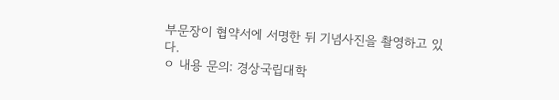부문장이 협약서에 서명한 뒤 기념사진을 촬영하고 있다.
ㅇ 내용 문의: 경상국립대학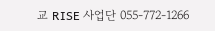교 RISE 사업단 055-772-1266